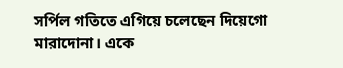সর্পিল গতিতে এগিয়ে চলেছেন দিয়েগো মারাদোনা। একে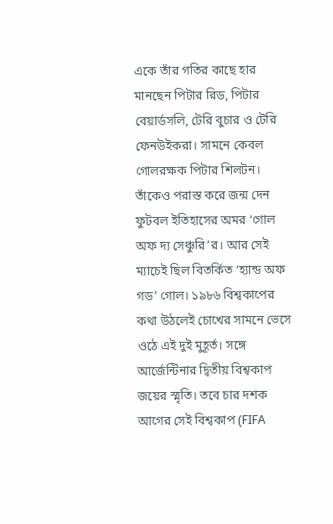একে তাঁর গতির কাছে হার মানছেন পিটার রিড, পিটার বেয়ার্ডসলি, টেরি বুচার ও টেরি ফেনউইকরা। সামনে কেবল গোলরক্ষক পিটার শিলটন। তাঁকেও পরাস্ত করে জন্ম দেন ফুটবল ইতিহাসের অমর ‘গোল অফ দ্য সেঞ্চুরি’র। আর সেই ম্যাচেই ছিল বিতর্কিত ‘হ্যান্ড অফ গড’ গোল। ১৯৮৬ বিশ্বকাপের কথা উঠলেই চোখের সামনে ভেসে ওঠে এই দুই মুহূর্ত। সঙ্গে আর্জেন্টিনার দ্বিতীয় বিশ্বকাপ জয়ের স্মৃতি। তবে চার দশক আগের সেই বিশ্বকাপ (FIFA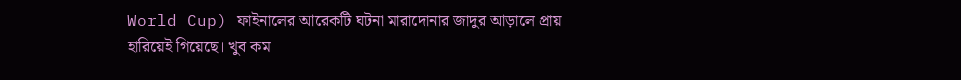World Cup) ফাইনালের আরেকটি ঘটনা মারাদোনার জাদুর আড়ালে প্রায় হারিয়েই গিয়েছে। খুব কম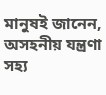মানুষই জানেন, অসহনীয় যন্ত্রণা সহ্য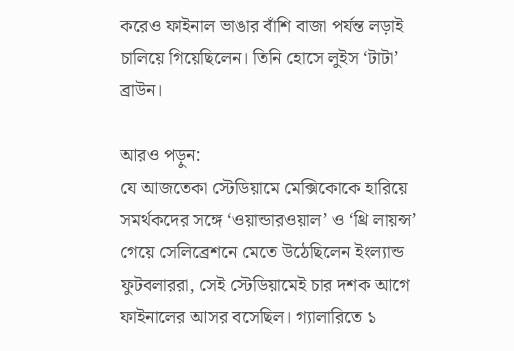করেও ফাইনাল ভাঙার বাঁশি বাজা পর্যন্ত লড়াই চালিয়ে গিয়েছিলেন। তিনি হোসে লুইস ‘টাটা’ ব্রাউন।

আরও পড়ুন:
যে আজতেকা স্টেডিয়ামে মেক্সিকোকে হারিয়ে সমর্থকদের সঙ্গে ‘ওয়ান্ডারওয়াল’ ও ‘থ্রি লায়ন্স’ গেয়ে সেলিব্রেশনে মেতে উঠেছিলেন ইংল্যান্ড ফুটবলাররা, সেই স্টেডিয়ামেই চার দশক আগে ফাইনালের আসর বসেছিল। গ্যালারিতে ১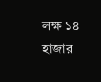লক্ষ ১৪ হাজার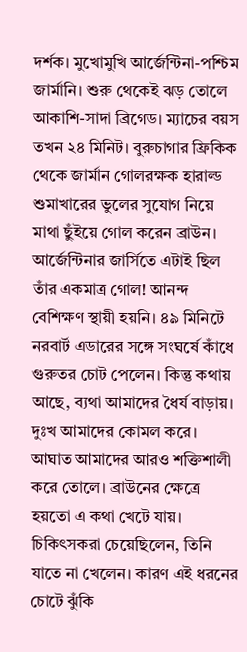দর্শক। মুখোমুখি আর্জেন্টিনা-পশ্চিম জার্মানি। শুরু থেকেই ঝড় তোলে আকাশি-সাদা ব্রিগেড। ম্যাচের বয়স তখন ২৪ মিনিট। বুরুচাগার ফ্রিকিক থেকে জার্মান গোলরক্ষক হারাল্ড শুমাখারের ভুলের সুযোগ নিয়ে মাথা ছুঁইয়ে গোল করেন ব্রাউন। আর্জেন্টিনার জার্সিতে এটাই ছিল তাঁর একমাত্র গোল! আনন্দ বেশিক্ষণ স্থায়ী হয়নি। ৪৯ মিনিটে নরবার্ট এডারের সঙ্গে সংঘর্ষে কাঁধে গুরুতর চোট পেলেন। কিন্তু কথায় আছে, ব্যথা আমাদের ধৈর্য বাড়ায়। দুঃখ আমাদের কোমল করে। আঘাত আমাদের আরও শক্তিশালী করে তোলে। ব্রাউনের ক্ষেত্রে হয়তো এ কথা খেটে যায়।
চিকিৎসকরা চেয়েছিলেন, তিনি যাতে না খেলেন। কারণ এই ধরনের চোটে ঝুঁকি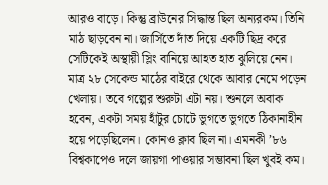আরও বাড়ে। কিন্তু ব্রাউনের সিদ্ধান্ত ছিল অন্যরকম। তিনি মাঠ ছাড়বেন না। জার্সিতে দাঁত দিয়ে একটি ছিদ্র করে সেটিকেই অস্থায়ী স্লিং বানিয়ে আহত হাত ঝুলিয়ে নেন। মাত্র ২৮ সেকেন্ড মাঠের বাইরে থেকে আবার নেমে পড়েন খেলায়। তবে গল্পের শুরুটা এটা নয়। শুনলে অবাক হবেন, একটা সময় হাঁটুর চোটে ভুগতে ভুগতে ঠিকানাহীন হয়ে পড়েছিলেন। কোনও ক্লাব ছিল না। এমনকী ’৮৬ বিশ্বকাপেও দলে জায়গা পাওয়ার সম্ভাবনা ছিল খুবই কম।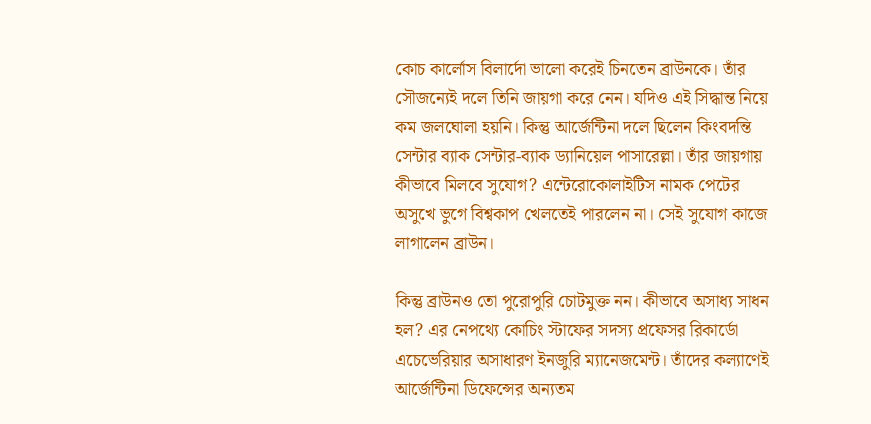কোচ কার্লোস বিলার্দো ভালো করেই চিনতেন ব্রাউনকে। তাঁর সৌজন্যেই দলে তিনি জায়গা করে নেন। যদিও এই সিদ্ধান্ত নিয়ে কম জলঘোলা হয়নি। কিন্তু আর্জেন্টিনা দলে ছিলেন কিংবদন্তি সেন্টার ব্যাক সেন্টার-ব্যাক ড্যানিয়েল পাসারেল্লা। তাঁর জায়গায় কীভাবে মিলবে সুযোগ? এন্টেরোকোলাইটিস নামক পেটের অসুখে ভুগে বিশ্বকাপ খেলতেই পারলেন না। সেই সুযোগ কাজে লাগালেন ব্রাউন।

কিন্তু ব্রাউনও তো পুরোপুরি চোটমুক্ত নন। কীভাবে অসাধ্য সাধন হল? এর নেপথ্যে কোচিং স্টাফের সদস্য প্রফেসর রিকার্ডো এচেভেরিয়ার অসাধারণ ইনজুরি ম্যানেজমেন্ট। তাঁদের কল্যাণেই আর্জেন্টিনা ডিফেন্সের অন্যতম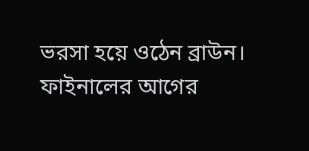ভরসা হয়ে ওঠেন ব্রাউন। ফাইনালের আগের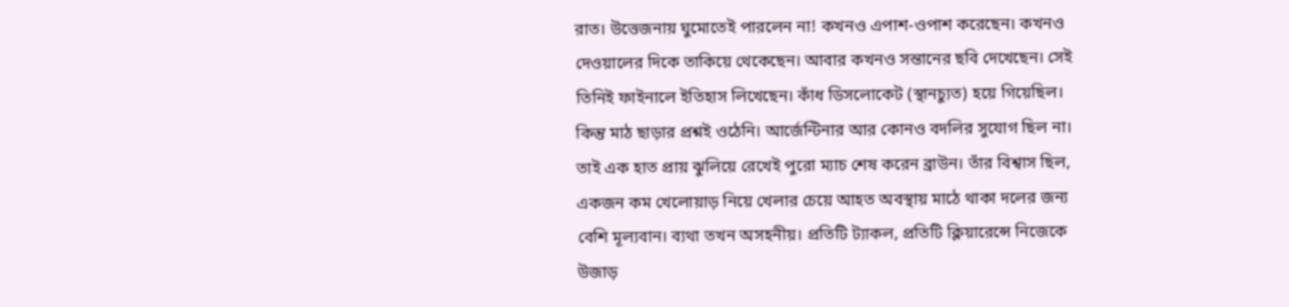রাত। উত্তেজনায় ঘুমোতেই পারলেন না! কখনও এপাশ-ওপাশ করেছেন। কখনও দেওয়ালের দিকে তাকিয়ে থেকেছেন। আবার কখনও সন্তানের ছবি দেখেছেন। সেই তিনিই ফাইনালে ইতিহাস লিখেছেন। কাঁধ ডিসলোকেট (স্থানচ্যুত) হয়ে গিয়েছিল। কিন্তু মাঠ ছাড়ার প্রশ্নই ওঠেনি। আর্জেন্টিনার আর কোনও বদলির সুযোগ ছিল না। তাই এক হাত প্রায় ঝুলিয়ে রেখেই পুরো ম্যাচ শেষ করেন ব্রাউন। তাঁর বিশ্বাস ছিল, একজন কম খেলোয়াড় নিয়ে খেলার চেয়ে আহত অবস্থায় মাঠে থাকা দলের জন্য বেশি মূল্যবান। ব্যথা তখন অসহনীয়। প্রতিটি ট্যাকল, প্রতিটি ক্লিয়ারেন্সে নিজেকে উজাড়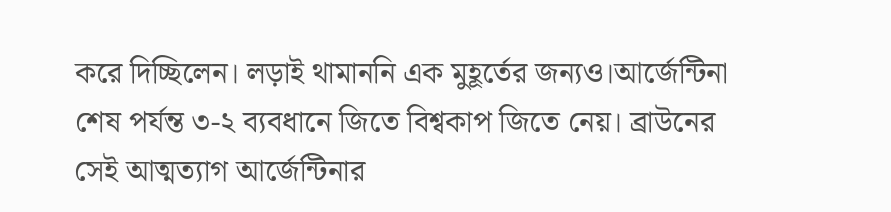করে দিচ্ছিলেন। লড়াই থামাননি এক মুহূর্তের জন্যও।আর্জেন্টিনা শেষ পর্যন্ত ৩-২ ব্যবধানে জিতে বিশ্বকাপ জিতে নেয়। ব্রাউনের সেই আত্মত্যাগ আর্জেন্টিনার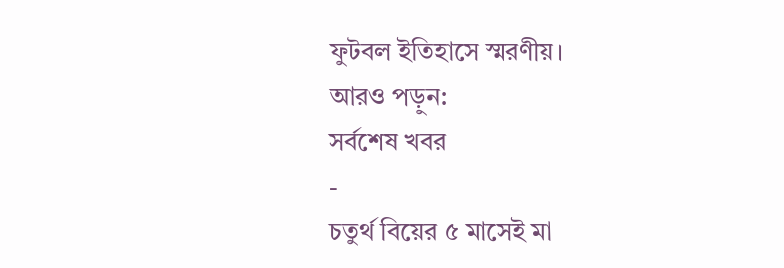ফুটবল ইতিহাসে স্মরণীয়।
আরও পড়ুন:
সর্বশেষ খবর
-
চতুর্থ বিয়ের ৫ মাসেই মা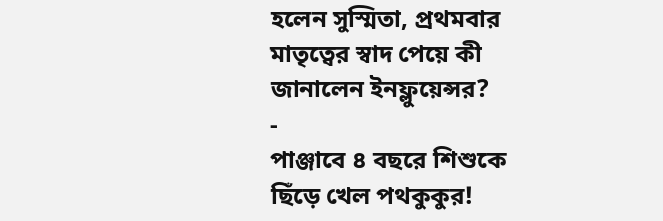হলেন সুস্মিতা, প্রথমবার মাতৃত্বের স্বাদ পেয়ে কী জানালেন ইনফ্লুয়েন্সর?
-
পাঞ্জাবে ৪ বছরে শিশুকে ছিঁড়ে খেল পথকুকুর!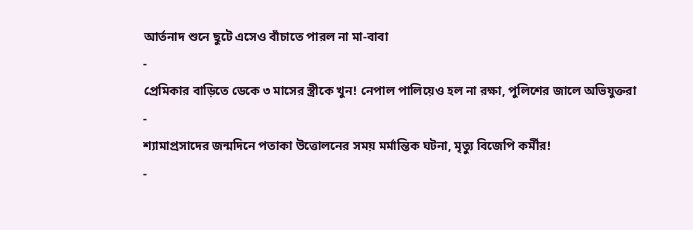আর্তনাদ শুনে ছুটে এসেও বাঁচাতে পারল না মা-বাবা
-
প্রেমিকার বাড়িতে ডেকে ৩ মাসের স্ত্রীকে খুন! নেপাল পালিয়েও হল না রক্ষা, পুলিশের জালে অভিযুক্তরা
-
শ্যামাপ্রসাদের জন্মদিনে পতাকা উত্তোলনের সময় মর্মান্তিক ঘটনা, মৃত্যু বিজেপি কর্মীর!
-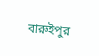বারুইপুর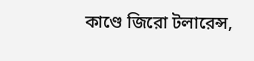কাণ্ডে জিরো টলারেন্স,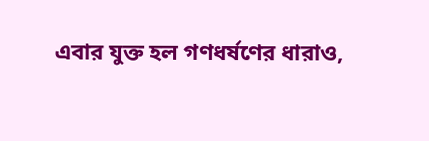এবার যুক্ত হল গণধর্ষণের ধারাও,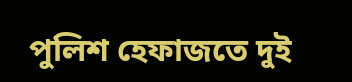পুলিশ হেফাজতে দুই